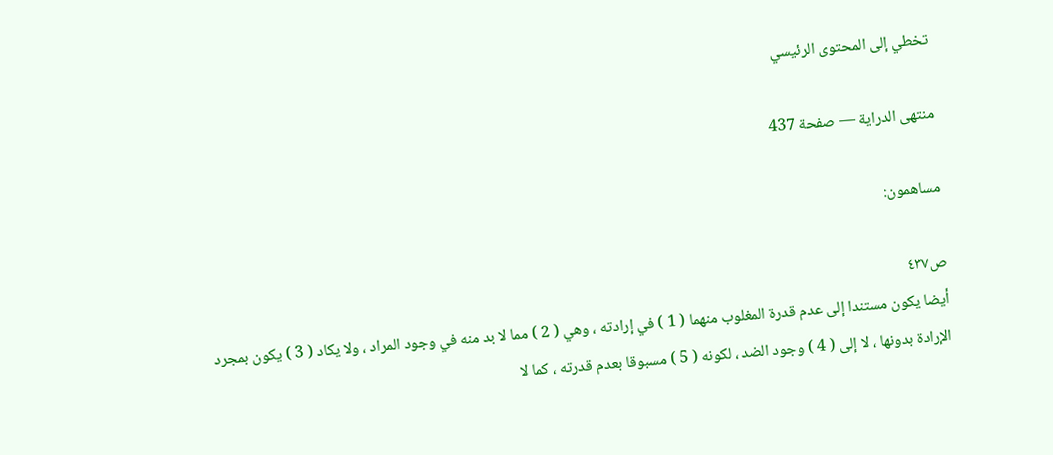تخطي إلى المحتوى الرئيسي

منتهى الدراية — صفحة 437

مساهمون:

ص٤٣٧
أيضا يكون مستندا إلى عدم قدرة المغلوب منهما ( 1 ) في إرادته ، وهي ( 2 ) مما لا بد منه في وجود المراد ، ولا يكاد ( 3 ) يكون بمجرد الإرادة بدونها ، لا إلى ( 4 ) وجود الضد ، لكونه ( 5 ) مسبوقا بعدم قدرته ، كما لا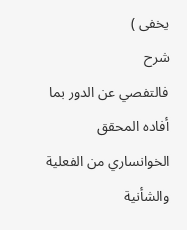يخفى )
شرح
فالتفصي عن الدور بما أفاده المحقق الخوانساري من الفعلية والشأنية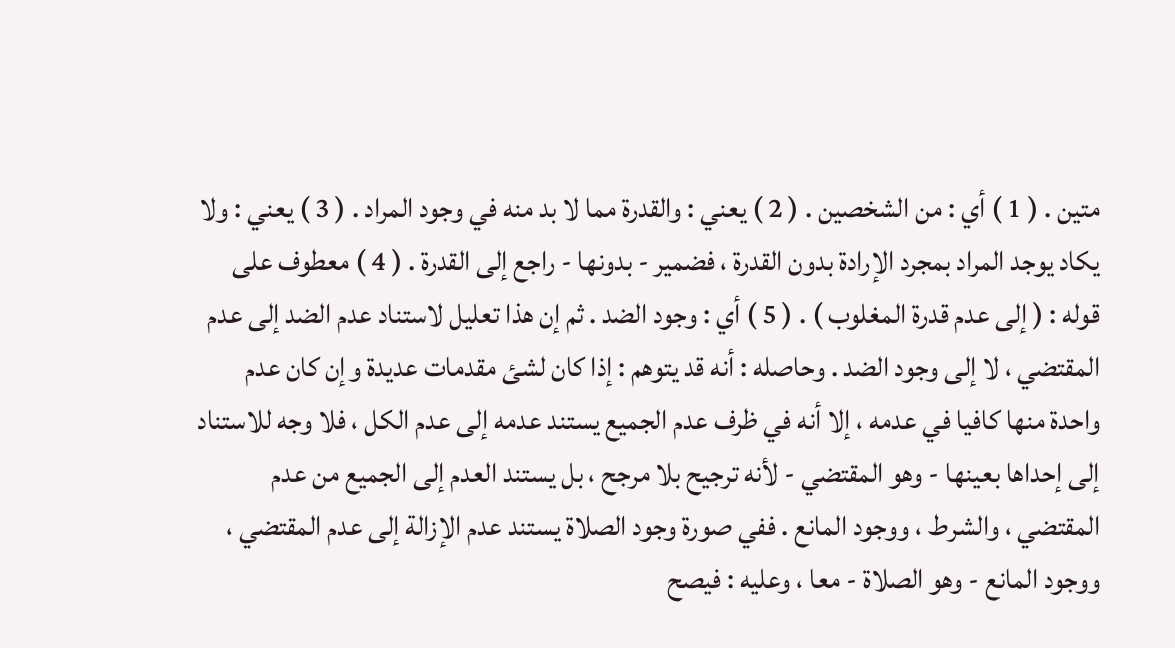متين . ( 1 ) أي : من الشخصين . ( 2 ) يعني : والقدرة مما لا بد منه في وجود المراد . ( 3 ) يعني : ولا يكاد يوجد المراد بمجرد الإرادة بدون القدرة ، فضمير - بدونها - راجع إلى القدرة . ( 4 ) معطوف على قوله : ( إلى عدم قدرة المغلوب ) . ( 5 ) أي : وجود الضد . ثم إن هذا تعليل لاستناد عدم الضد إلى عدم المقتضي ، لا إلى وجود الضد . وحاصله : أنه قد يتوهم : إذا كان لشئ مقدمات عديدة وإن كان عدم واحدة منها كافيا في عدمه ، إلا أنه في ظرف عدم الجميع يستند عدمه إلى عدم الكل ، فلا وجه للاستناد إلى إحداها بعينها - وهو المقتضي - لأنه ترجيح بلا مرجح ، بل يستند العدم إلى الجميع من عدم المقتضي ، والشرط ، ووجود المانع . ففي صورة وجود الصلاة يستند عدم الإزالة إلى عدم المقتضي ، ووجود المانع - وهو الصلاة - معا ، وعليه : فيصح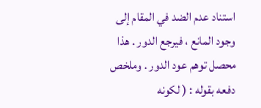استناد عدم الضد في المقام إلى وجود المانع ، فيرجع الدور . هذا محصل توهم عود الدور . وملخص دفعه بقوله : ( لكونه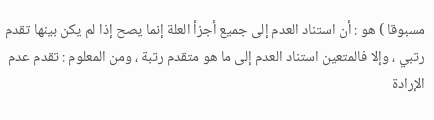مسبوقا ) هو : أن استناد العدم إلى جميع أجزأ العلة إنما يصح إذا لم يكن بينها تقدم رتبي ، وإلا فالمتعين استناد العدم إلى ما هو متقدم رتبة ، ومن المعلوم : تقدم عدم الإرادة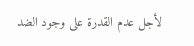لأجل عدم القدرة على وجود الضد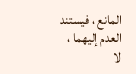المانع ، فيستند العدم إليهما ، لا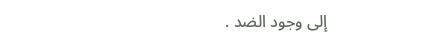إلى وجود الضد .